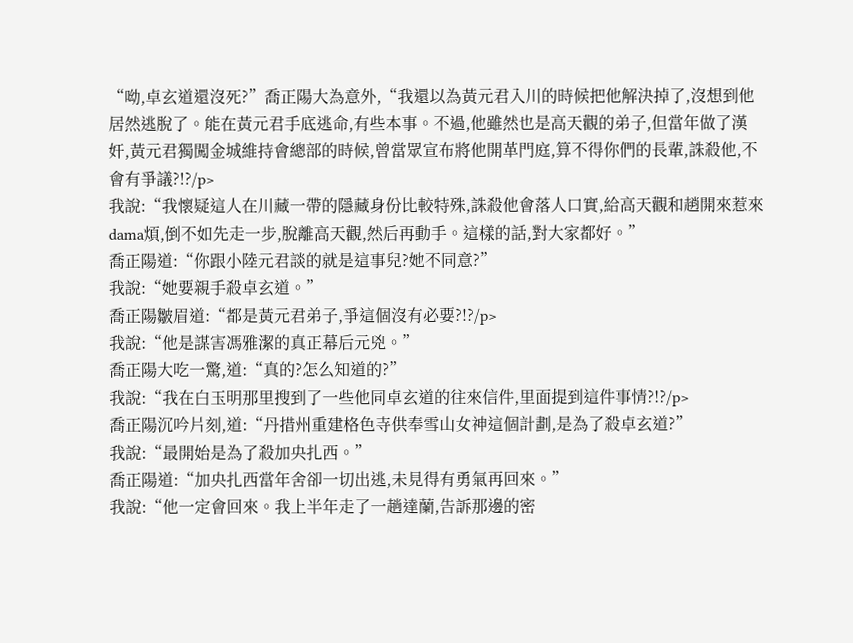“呦,卓玄道還沒死?”喬正陽大為意外,“我還以為黃元君入川的時候把他解決掉了,沒想到他居然逃脫了。能在黃元君手底逃命,有些本事。不過,他雖然也是高天觀的弟子,但當年做了漢奸,黃元君獨闖金城維持會總部的時候,曾當眾宣布將他開革門庭,算不得你們的長輩,誅殺他,不會有爭議?!?/p>
我說:“我懷疑這人在川藏一帶的隱藏身份比較特殊,誅殺他會落人口實,給高天觀和趙開來惹來dama煩,倒不如先走一步,脫離高天觀,然后再動手。這樣的話,對大家都好。”
喬正陽道:“你跟小陸元君談的就是這事兒?她不同意?”
我說:“她要親手殺卓玄道。”
喬正陽皺眉道:“都是黃元君弟子,爭這個沒有必要?!?/p>
我說:“他是謀害馮雅潔的真正幕后元兇。”
喬正陽大吃一驚,道:“真的?怎么知道的?”
我說:“我在白玉明那里搜到了一些他同卓玄道的往來信件,里面提到這件事情?!?/p>
喬正陽沉吟片刻,道:“丹措州重建格色寺供奉雪山女神這個計劃,是為了殺卓玄道?”
我說:“最開始是為了殺加央扎西。”
喬正陽道:“加央扎西當年舍卻一切出逃,未見得有勇氣再回來。”
我說:“他一定會回來。我上半年走了一趟達蘭,告訴那邊的密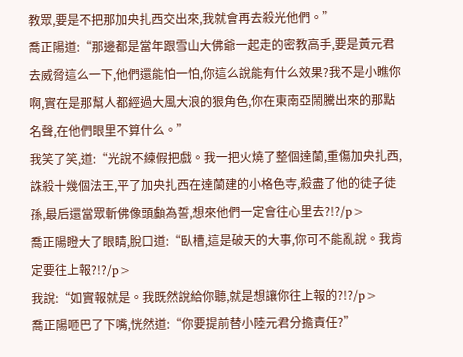教眾,要是不把那加央扎西交出來,我就會再去殺光他們。”
喬正陽道:“那邊都是當年跟雪山大佛爺一起走的密教高手,要是黃元君去威脅這么一下,他們還能怕一怕,你這么說能有什么效果?我不是小瞧你啊,實在是那幫人都經過大風大浪的狠角色,你在東南亞鬧騰出來的那點名聲,在他們眼里不算什么。”
我笑了笑,道:“光說不練假把戲。我一把火燒了整個達蘭,重傷加央扎西,誅殺十幾個法王,平了加央扎西在達蘭建的小格色寺,殺盡了他的徒子徒孫,最后還當眾斬佛像頭顱為誓,想來他們一定會往心里去?!?/p>
喬正陽瞪大了眼睛,脫口道:“臥槽,這是破天的大事,你可不能亂說。我肯定要往上報?!?/p>
我說:“如實報就是。我既然說給你聽,就是想讓你往上報的?!?/p>
喬正陽咂巴了下嘴,恍然道:“你要提前替小陸元君分擔責任?”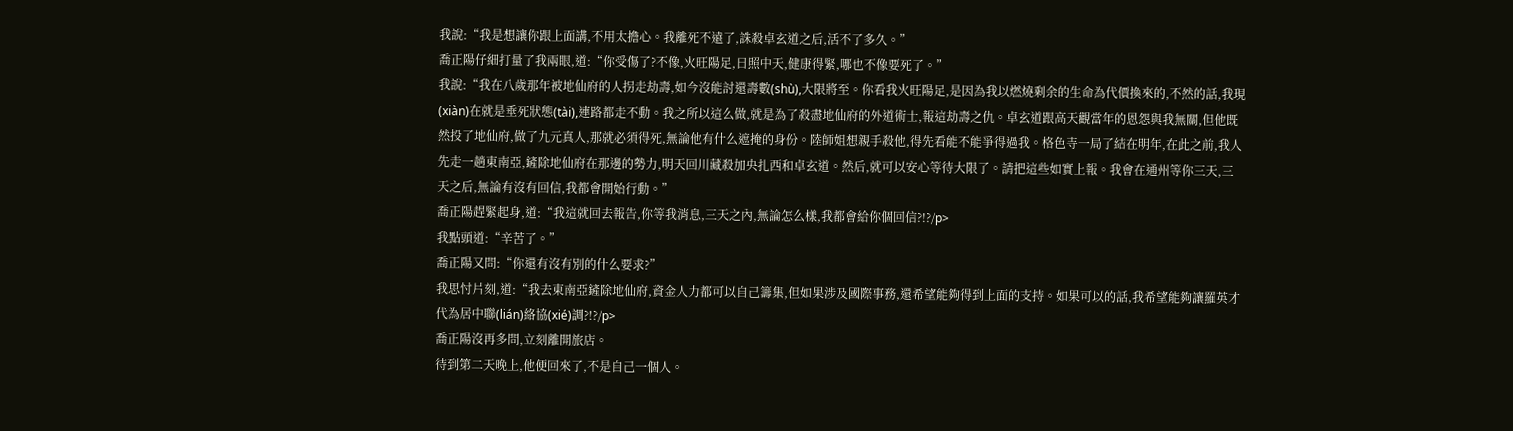我說:“我是想讓你跟上面講,不用太擔心。我離死不遠了,誅殺卓玄道之后,活不了多久。”
喬正陽仔細打量了我兩眼,道:“你受傷了?不像,火旺陽足,日照中天,健康得緊,哪也不像要死了。”
我說:“我在八歲那年被地仙府的人拐走劫壽,如今沒能討還壽數(shù),大限將至。你看我火旺陽足,是因為我以燃燒剩余的生命為代價換來的,不然的話,我現(xiàn)在就是垂死狀態(tài),連路都走不動。我之所以這么做,就是為了殺盡地仙府的外道術士,報這劫壽之仇。卓玄道跟高天觀當年的恩怨與我無關,但他既然投了地仙府,做了九元真人,那就必須得死,無論他有什么遮掩的身份。陸師姐想親手殺他,得先看能不能爭得過我。格色寺一局了結在明年,在此之前,我人先走一趟東南亞,鏟除地仙府在那邊的勢力,明天回川藏殺加央扎西和卓玄道。然后,就可以安心等待大限了。請把這些如實上報。我會在通州等你三天,三天之后,無論有沒有回信,我都會開始行動。”
喬正陽趕緊起身,道:“我這就回去報告,你等我消息,三天之內,無論怎么樣,我都會給你個回信?!?/p>
我點頭道:“辛苦了。”
喬正陽又問:“你還有沒有別的什么要求?”
我思忖片刻,道:“我去東南亞鏟除地仙府,資金人力都可以自己籌集,但如果涉及國際事務,還希望能夠得到上面的支持。如果可以的話,我希望能夠讓羅英才代為居中聯(lián)絡協(xié)調?!?/p>
喬正陽沒再多問,立刻離開旅店。
待到第二天晚上,他便回來了,不是自己一個人。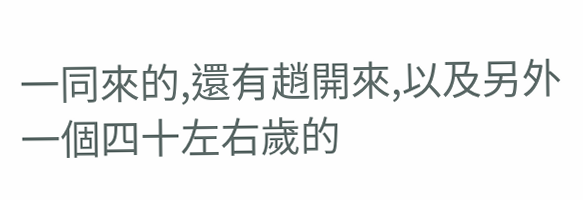一同來的,還有趙開來,以及另外一個四十左右歲的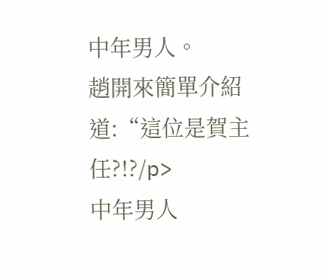中年男人。
趙開來簡單介紹道:“這位是賀主任?!?/p>
中年男人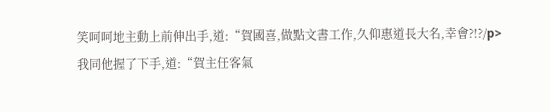笑呵呵地主動上前伸出手,道:“賀國喜,做點文書工作,久仰惠道長大名,幸會?!?/p>
我同他握了下手,道:“賀主任客氣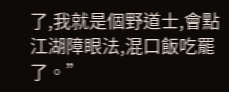了,我就是個野道士,會點江湖障眼法,混口飯吃罷了。”